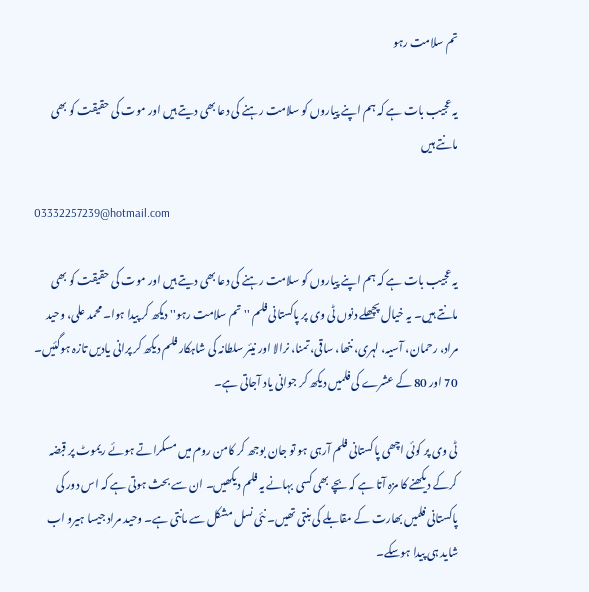تم سلامت رہو

یہ عجیب بات ہے کہ ہم اپنے پیاروں کو سلامت رہنے کی دعا بھی دیتے ہیں اور موت کی حقیقت کو بھی مانتے ہیں

03332257239@hotmail.com

یہ عجیب بات ہے کہ ہم اپنے پیاروں کو سلامت رہنے کی دعا بھی دیتے ہیں اور موت کی حقیقت کو بھی مانتے ہیں۔ یہ خیال پچھلے دنوں ٹی وی پر پاکستانی فلم ''تم سلامت رہو'' دیکھ کر پیدا ہوا۔ محمد علی، وحید مراد، رحمان، آسیہ، لہری، ننھا، ساقی، تمنا، نرالا اور نیئر سلطانہ کی شاہکار فلم دیکھ کر پرانی یادیں تازہ ہوگئیں۔ 70 اور 80 کے عشرے کی فلمیں دیکھ کر جوانی یاد آجاتی ہے۔

ٹی وی پر کوئی اچھی پاکستانی فلم آرہی ہو تو جان بوجھ کر کامن روم میں مسکراتے ہوئے ریموٹ پر قبضہ کرکے دیکھنے کا مزہ آتا ہے کہ بچے بھی کسی بہانے یہ فلم دیکھیں۔ ان سے بحث ہوتی ہے کہ اس دور کی پاکستانی فلمیں بھارت کے مقابلے کی بنتی تھیں۔ نئی نسل مشکل سے مانتی ہے۔ وحید مراد جیسا ہیرو اب شاید ہی پیدا ہوسکے۔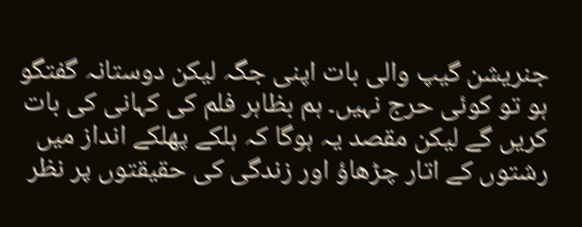جنریشن گیپ والی بات اپنی جگہ لیکن دوستانہ گفتگو ہو تو کوئی حرج نہیں۔ ہم بظاہر فلم کی کہانی کی بات کریں گے لیکن مقصد یہ ہوگا کہ ہلکے پھلکے انداز میں رشتوں کے اتار چڑھاؤ اور زندگی کی حقیقتوں پر نظر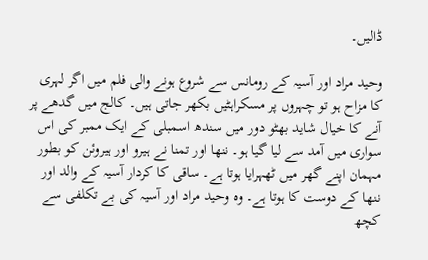ڈالیں۔

وحید مراد اور آسیہ کے رومانس سے شروع ہونے والی فلم میں اگر لہری کا مزاح ہو تو چہروں پر مسکراہٹیں بکھر جاتی ہیں۔ کالج میں گدھے پر آنے کا خیال شاید بھٹو دور میں سندھ اسمبلی کے ایک ممبر کی اس سواری میں آمد سے لیا گیا ہو۔ ننھا اور تمنا نے ہیرو اور ہیروئن کو بطور مہمان اپنے گھر میں ٹھہرایا ہوتا ہے۔ ساقی کا کردار آسیہ کے والد اور ننھا کے دوست کا ہوتا ہے۔ وہ وحید مراد اور آسیہ کی بے تکلفی سے کچھ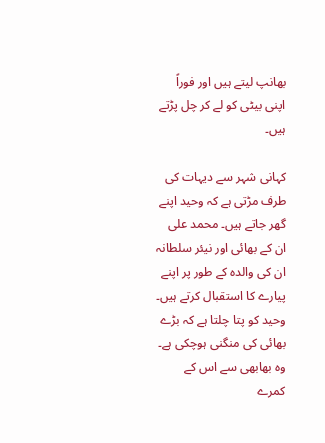بھانپ لیتے ہیں اور فوراً اپنی بیٹی کو لے کر چل پڑتے ہیں۔

کہانی شہر سے دیہات کی طرف مڑتی ہے کہ وحید اپنے گھر جاتے ہیں۔ محمد علی ان کے بھائی اور نیئر سلطانہ ان کی والدہ کے طور پر اپنے پیارے کا استقبال کرتے ہیں۔ وحید کو پتا چلتا ہے کہ بڑے بھائی کی منگنی ہوچکی ہے۔ وہ بھابھی سے اس کے کمرے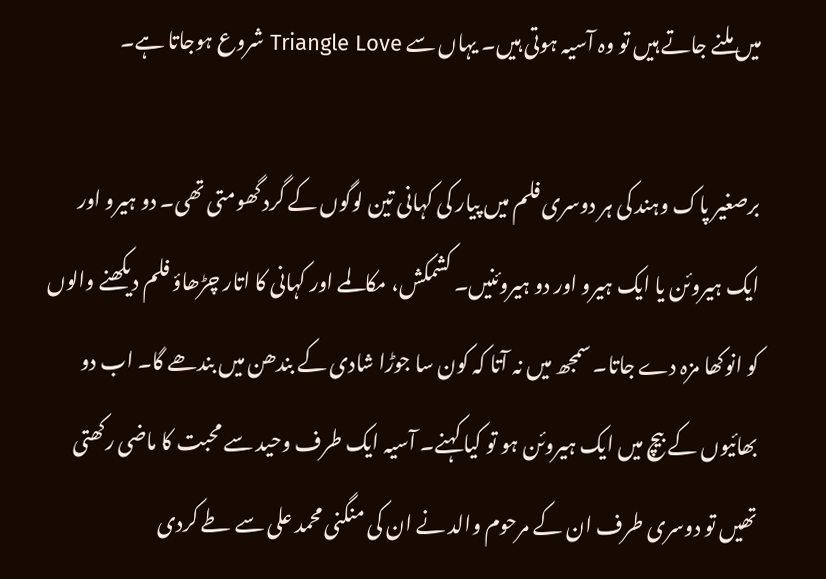میں ملنے جاتے ہیں تو وہ آسیہ ہوتی ہیں۔ یہاں سے Triangle Love شروع ہوجاتا ہے۔

برصغیر پاک وہند کی ہر دوسری فلم میں پیار کی کہانی تین لوگوں کے گرد گھومتی تھی۔ دو ہیرو اور ایک ہیروئن یا ایک ہیرو اور دو ہیروئنیں۔ کشمکش، مکالمے اور کہانی کا اتار چڑھاؤ فلم دیکھنے والوں کو انوکھا مزہ دے جاتا۔ سمجھ میں نہ آتا کہ کون سا جوڑا شادی کے بندھن میں بندھے گا۔ اب دو بھائیوں کے بیچ میں ایک ہیروئن ہو تو کیا کہنے۔ آسیہ ایک طرف وحید سے محبت کا ماضی رکھتی تھیں تو دوسری طرف ان کے مرحوم والد نے ان کی منگنی محمد علی سے طے کردی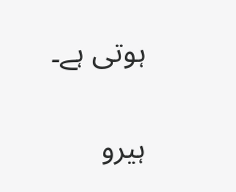ہوتی ہے۔

ہیرو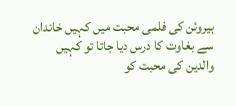ہیروئن کی فلمی محبت میں کہیں خاندان سے بغاوت کا درس دیا جاتا تو کہیں والدین کی محبت کو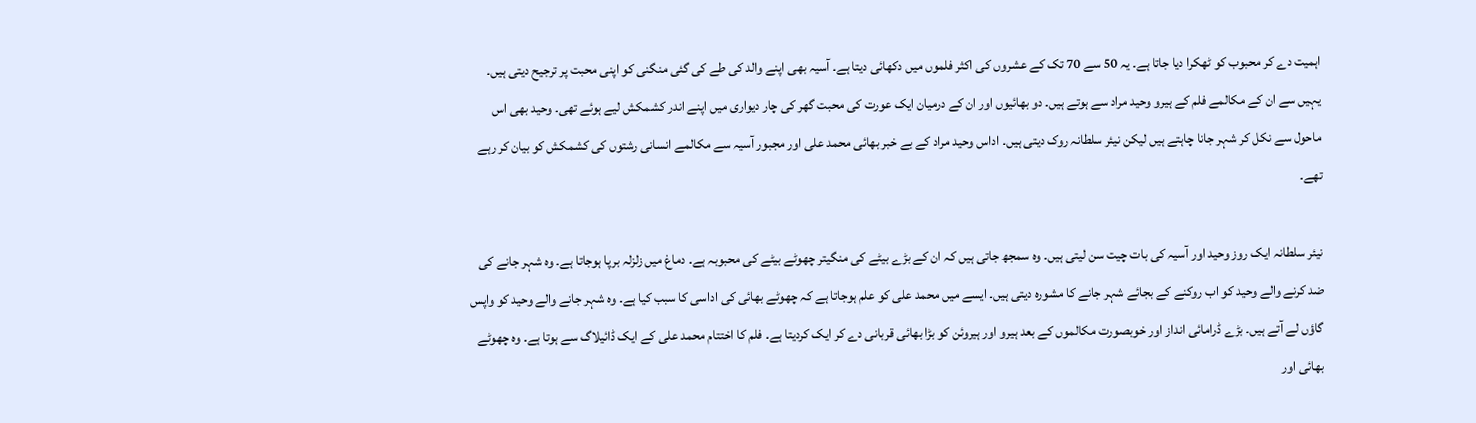اہمیت دے کر محبوب کو ٹھکرا دیا جاتا ہے۔ یہ 50 سے 70 تک کے عشروں کی اکثر فلموں میں دکھائی دیتا ہے۔ آسیہ بھی اپنے والد کی طے کی گئی منگنی کو اپنی محبت پر ترجیح دیتی ہیں۔ یہیں سے ان کے مکالمے فلم کے ہیرو وحید مراد سے ہوتے ہیں۔ دو بھائیوں اور ان کے درمیان ایک عورت کی محبت گھر کی چار دیواری میں اپنے اندر کشمکش لیے ہوئے تھی۔ وحید بھی اس ماحول سے نکل کر شہر جانا چاہتے ہیں لیکن نیئر سلطانہ روک دیتی ہیں۔ اداس وحید مراد کے بے خبر بھائی محمد علی اور مجبور آسیہ سے مکالمے انسانی رشتوں کی کشمکش کو بیان کر رہے تھے۔

نیئر سلطانہ ایک روز وحید اور آسیہ کی بات چیت سن لیتی ہیں۔ وہ سمجھ جاتی ہیں کہ ان کے بڑے بیٹے کی منگیتر چھوٹے بیٹے کی محبوبہ ہے۔ دماغ میں زلزلہ برپا ہوجاتا ہے۔ وہ شہر جانے کی ضد کرنے والے وحید کو اب روکنے کے بجائے شہر جانے کا مشورہ دیتی ہیں۔ ایسے میں محمد علی کو علم ہوجاتا ہے کہ چھوٹے بھائی کی اداسی کا سبب کیا ہے۔ وہ شہر جانے والے وحید کو واپس گاؤں لے آتے ہیں۔ بڑے ڈرامائی انداز اور خوبصورت مکالموں کے بعد ہیرو اور ہیروئن کو بڑا بھائی قربانی دے کر ایک کردیتا ہے۔ فلم کا اختتام محمد علی کے ایک ڈائیلاگ سے ہوتا ہے۔ وہ چھوٹے بھائی اور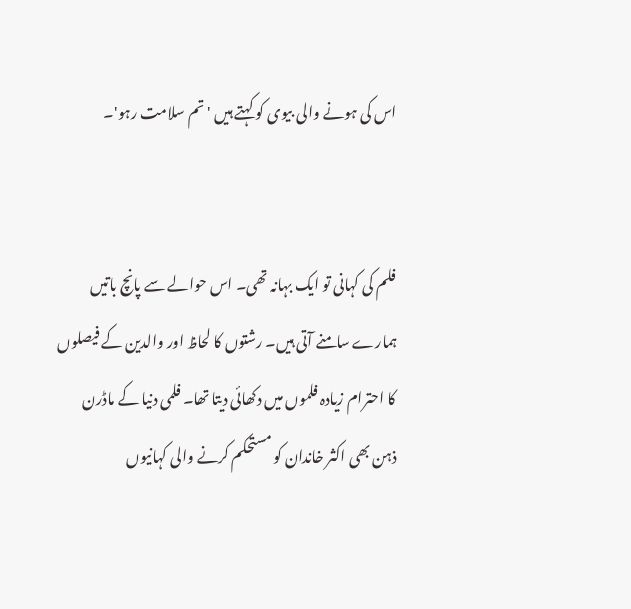اس کی ہونے والی بیوی کو کہتے ہیں 'تم سلامت رہو'۔


فلم کی کہانی تو ایک بہانہ تھی۔ اس حوالے سے پانچ باتیں ہمارے سامنے آتی ہیں۔ رشتوں کا لحاظ اور والدین کے فیصلوں کا احترام زیادہ فلموں میں دکھائی دیتا تھا۔ فلمی دنیا کے ماڈرن ذہن بھی اکثر خاندان کو مستحکم کرنے والی کہانیوں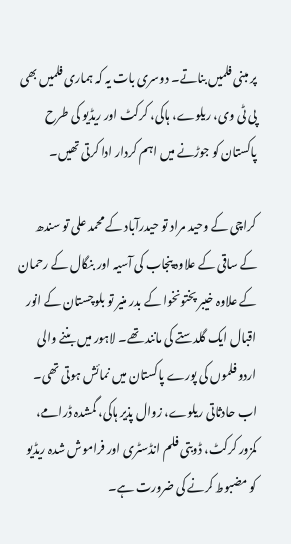پر مبنی فلمیں بناتے۔ دوسری بات یہ کہ ہماری فلمیں بھی پی ٹی وی، ریلوے، ہاکی، کرکٹ اور ریڈیو کی طرح پاکستان کو جوڑنے میں اہم کردار ادا کرتی تھیں۔

کراچی کے وحید مراد تو حیدرآباد کے محمد علی تو سندھ کے ساقی کے علاوہ پنجاب کی آسیہ اور بنگال کے رحمان کے علاوہ خیبر پختونخوا کے بدر منیر تو بلوچستان کے انور اقبال ایک گلدستے کی مانند تھے۔ لاہور میں بننے والی اردو فلموں کی پورے پاکستان میں نمائش ہوتی تھی۔ اب حادثاتی ریلوے، زوال پذیر ہاکی، گمشدہ ڈرامے، کمزور کرکٹ، ڈوبتی فلم انڈسٹری اور فراموش شدہ ریڈیو کو مضبوط کرنے کی ضرورت ہے۔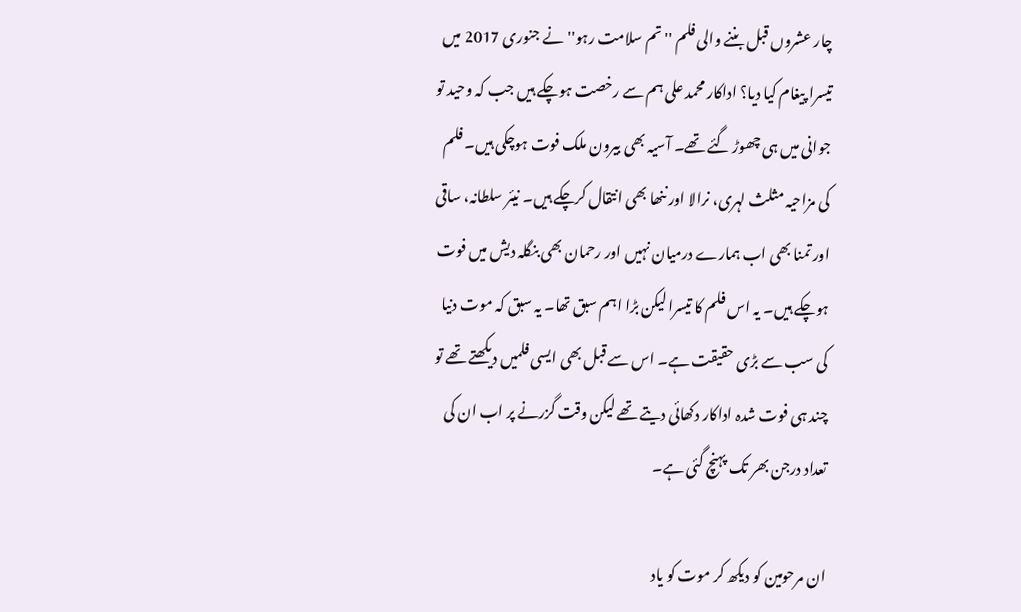چار عشروں قبل بننے والی فلم ''تم سلامت رہو'' نے جنوری 2017 میں تیسرا پیغام کیا دیا؟ اداکار محمد علی ہم سے رخصت ہوچکے ہیں جب کہ وحید تو جوانی میں ہی چھوڑ گئے تھے۔ آسیہ بھی بیرون ملک فوت ہوچکی ہیں۔ فلم کی مزاحیہ مثلث لہری، نرالا اور ننھا بھی انتقال کرچکے ہیں۔ نیئر سلطانہ، ساقی اور تمنا بھی اب ہمارے درمیان نہیں اور رحمان بھی بنگلہ دیش میں فوت ہوچکے ہیں۔ یہ اس فلم کا تیسرا لیکن بڑا اہم سبق تھا۔ یہ سبق کہ موت دنیا کی سب سے بڑی حقیقت ہے۔ اس سے قبل بھی ایسی فلمیں دیکھتے تھے تو چند ہی فوت شدہ اداکار دکھائی دیتے تھے لیکن وقت گزرنے پر اب ان کی تعداد درجن بھر تک پہنچ گئی ہے۔

ان مرحومین کو دیکھ کر موت کو یاد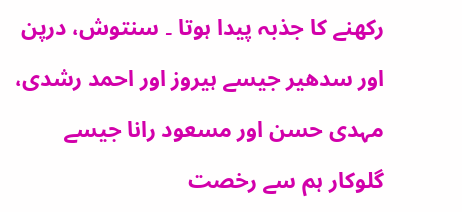رکھنے کا جذبہ پیدا ہوتا ۔ سنتوش، درپن اور سدھیر جیسے ہیروز اور احمد رشدی، مہدی حسن اور مسعود رانا جیسے گلوکار ہم سے رخصت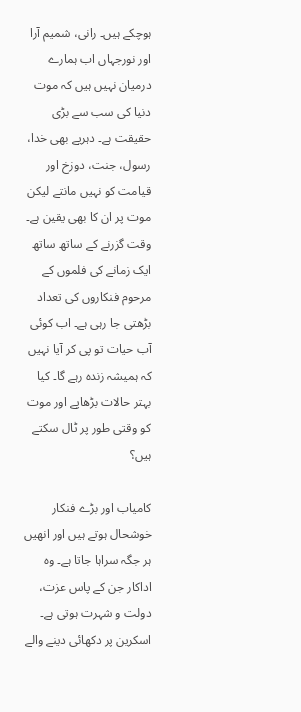ہوچکے ہیں۔ رانی، شمیم آرا اور نورجہاں اب ہمارے درمیان نہیں ہیں کہ موت دنیا کی سب سے بڑی حقیقت ہے۔ دہریے بھی خدا، رسول، جنت، دوزخ اور قیامت کو نہیں مانتے لیکن موت پر ان کا بھی یقین ہے۔ وقت گزرنے کے ساتھ ساتھ ایک زمانے کی فلموں کے مرحوم فنکاروں کی تعداد بڑھتی جا رہی ہے۔ اب کوئی آب حیات تو پی کر آیا نہیں کہ ہمیشہ زندہ رہے گا۔ کیا بہتر حالات بڑھاپے اور موت کو وقتی طور پر ٹال سکتے ہیں؟

کامیاب اور بڑے فنکار خوشحال ہوتے ہیں اور انھیں ہر جگہ سراہا جاتا ہے۔ وہ اداکار جن کے پاس عزت، دولت و شہرت ہوتی ہے۔ اسکرین پر دکھائی دینے والے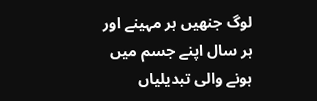لوگ جنھیں ہر مہینے اور ہر سال اپنے جسم میں ہونے والی تبدیلیاں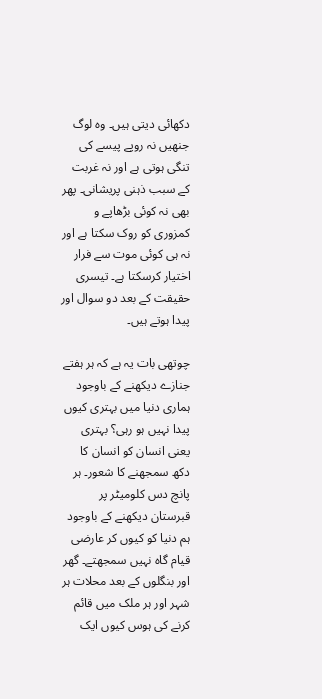دکھائی دیتی ہیں۔ وہ لوگ جنھیں نہ روپے پیسے کی تنگی ہوتی ہے اور نہ غربت کے سبب ذہنی پریشانی۔ پھر بھی نہ کوئی بڑھاپے و کمزوری کو روک سکتا ہے اور نہ ہی کوئی موت سے فرار اختیار کرسکتا ہے۔ تیسری حقیقت کے بعد دو سوال اور پیدا ہوتے ہیں۔

چوتھی بات یہ ہے کہ ہر ہفتے جنازے دیکھنے کے باوجود ہماری دنیا میں بہتری کیوں پیدا نہیں ہو رہی؟ بہتری یعنی انسان کو انسان کا دکھ سمجھنے کا شعور۔ ہر پانچ دس کلومیٹر پر قبرستان دیکھنے کے باوجود ہم دنیا کو کیوں کر عارضی قیام گاہ نہیں سمجھتے۔ گھر اور بنگلوں کے بعد محلات ہر شہر اور ہر ملک میں قائم کرنے کی ہوس کیوں ایک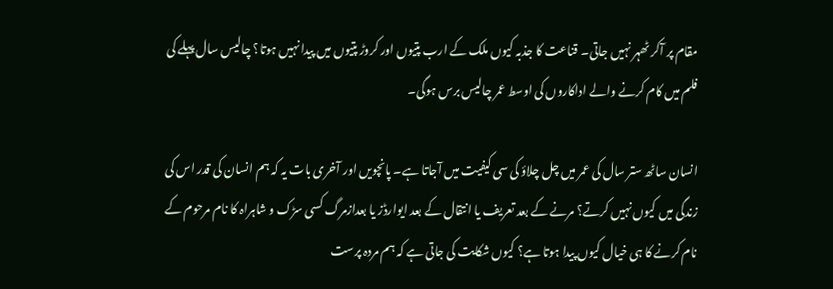مقام پر آکر ٹھہر نہیں جاتی۔ قناعت کا جذبہ کیوں ملک کے ارب پتیوں اور کروڑ پتیوں میں پیدا نہیں ہوتا؟ چالیس سال پہلے کی فلم میں کام کرنے والے اداکاروں کی اوسط عمر چالیس برس ہوگی۔

انسان ساٹھ ستر سال کی عمر میں چل چلاؤ کی سی کیفیت میں آجاتا ہے۔ پانچویں اور آخری بات یہ کہ ہم انسان کی قدر اس کی زندگی میں کیوں نہیں کرتے؟ مرنے کے بعد تعریف یا انتقال کے بعد ایوارڈز یا بعدازمرگ کسی سڑک و شاہراہ کا نام مرحوم کے نام کرنے کا ہی خیال کیوں پیدا ہوتا ہے؟ کیوں شکایت کی جاتی ہے کہ ہم مردہ پرست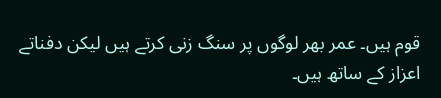قوم ہیں۔ عمر بھر لوگوں پر سنگ زنی کرتے ہیں لیکن دفناتے اعزاز کے ساتھ ہیں۔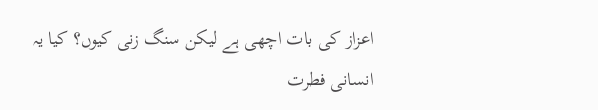اعزاز کی بات اچھی ہے لیکن سنگ زنی کیوں؟ کیا یہ انسانی فطرت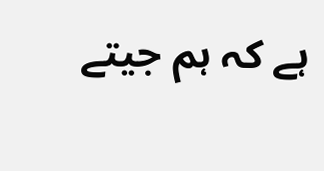ہے کہ ہم جیتے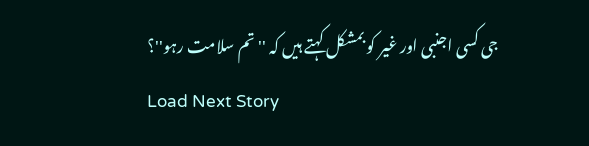جی کسی اجنبی اور غیر کو بمشکل کہتے ہیں کہ ''تم سلامت رہو''؟
Load Next Story